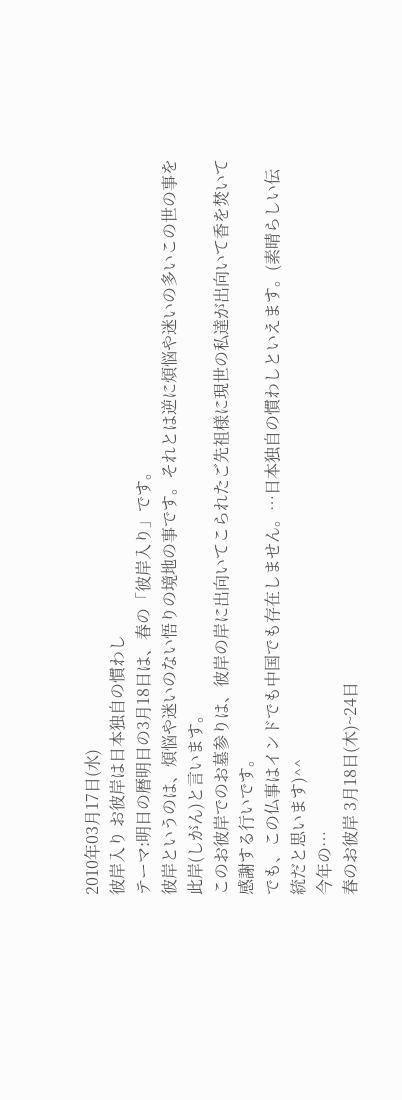2010年03月17日(水)
彼岸入り お彼岸は日本独自の慣わし
テーマ:明日の暦明日の3月18日は、春の「彼岸入り」です。
彼岸というのは、煩悩や迷いのない悟りの境地の事です。それとは逆に煩悩や迷いの多いこの世の事を此岸(しがん)と言います。
このお彼岸でのお墓参りは、彼岸の岸に出向いてこられたご先祖様に現世の私達が出向いて香を焚いて感謝する行いです。
でも、この仏事はインドでも中国でも存在しません。…日本独自の慣わしといえます。(素晴らしい伝統だと思います)^^
今年の…
春のお彼岸 3月18日(木)~24日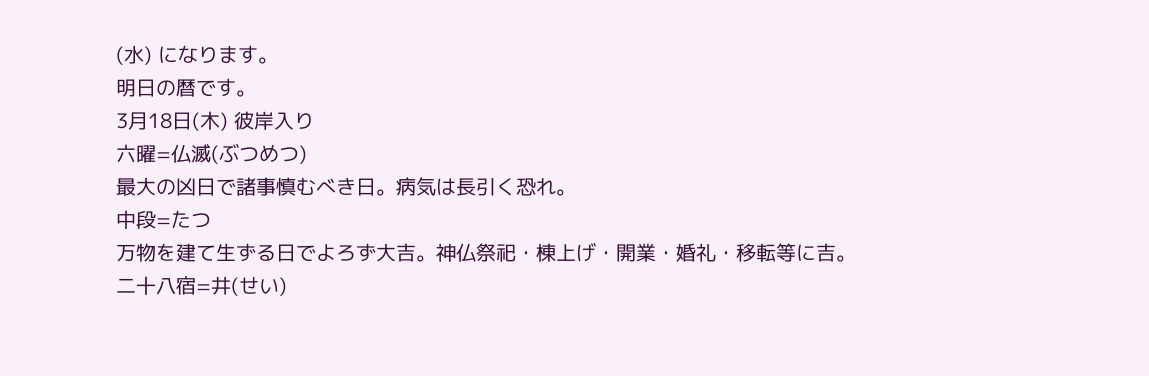(水) になります。
明日の暦です。
3月18日(木) 彼岸入り
六曜=仏滅(ぶつめつ)
最大の凶日で諸事慎むべき日。病気は長引く恐れ。
中段=たつ
万物を建て生ずる日でよろず大吉。神仏祭祀・棟上げ・開業・婚礼・移転等に吉。
二十八宿=井(せい)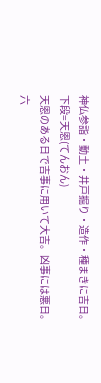神仏参詣・動土・井戸掘り・造作・種まきに吉日。
下段=天恩(てんおん)
天恩のある日で吉事に用いて大吉。凶事には悪日。
六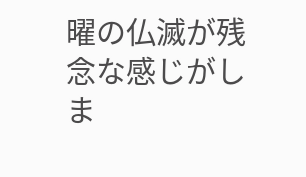曜の仏滅が残念な感じがしま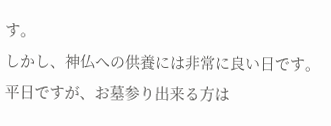す。
しかし、神仏への供養には非常に良い日です。
平日ですが、お墓参り出来る方は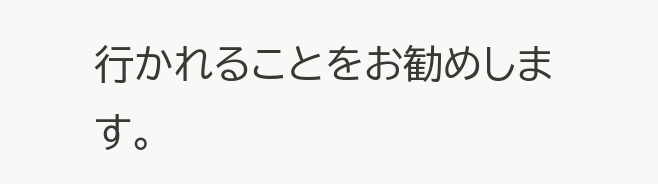行かれることをお勧めします。